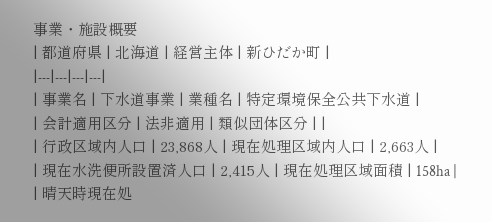事業・施設概要
| 都道府県 | 北海道 | 経営主体 | 新ひだか町 |
|---|---|---|---|
| 事業名 | 下水道事業 | 業種名 | 特定環境保全公共下水道 |
| 会計適用区分 | 法非適用 | 類似団体区分 | |
| 行政区域内人口 | 23,868人 | 現在処理区域内人口 | 2,663人 |
| 現在水洗便所設置済人口 | 2,415人 | 現在処理区域面積 | 158ha |
| 晴天時現在処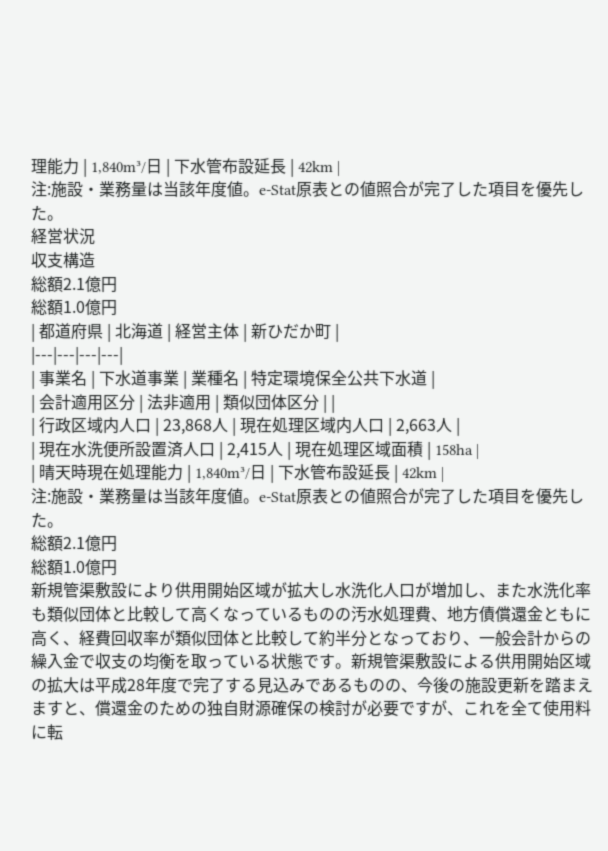理能力 | 1,840m³/日 | 下水管布設延長 | 42km |
注:施設・業務量は当該年度値。e-Stat原表との値照合が完了した項目を優先した。
経営状況
収支構造
総額2.1億円
総額1.0億円
| 都道府県 | 北海道 | 経営主体 | 新ひだか町 |
|---|---|---|---|
| 事業名 | 下水道事業 | 業種名 | 特定環境保全公共下水道 |
| 会計適用区分 | 法非適用 | 類似団体区分 | |
| 行政区域内人口 | 23,868人 | 現在処理区域内人口 | 2,663人 |
| 現在水洗便所設置済人口 | 2,415人 | 現在処理区域面積 | 158ha |
| 晴天時現在処理能力 | 1,840m³/日 | 下水管布設延長 | 42km |
注:施設・業務量は当該年度値。e-Stat原表との値照合が完了した項目を優先した。
総額2.1億円
総額1.0億円
新規管渠敷設により供用開始区域が拡大し水洗化人口が増加し、また水洗化率も類似団体と比較して高くなっているものの汚水処理費、地方債償還金ともに高く、経費回収率が類似団体と比較して約半分となっており、一般会計からの繰入金で収支の均衡を取っている状態です。新規管渠敷設による供用開始区域の拡大は平成28年度で完了する見込みであるものの、今後の施設更新を踏まえますと、償還金のための独自財源確保の検討が必要ですが、これを全て使用料に転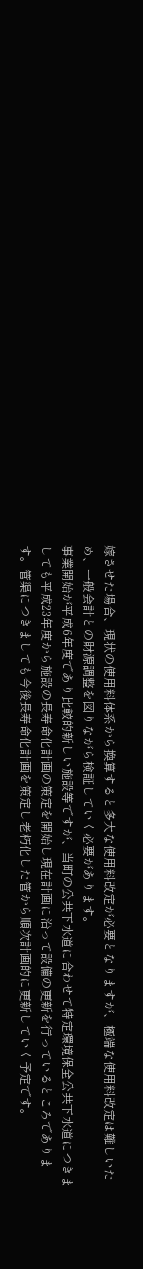嫁させた場合、現状の使用料体系から換算すると多大な使用料改定が必要となりますが、極端な使用料改定は難しいため、一般会計との財源調整を図りながら検証していく必要があります。
事業開始が平成6年度であり比較的新しい施設等ですが、当町の公共下水道に合わせて特定環境保全公共下水道につきましても平成23年度から施設の長寿命化計画の策定を開始し現在計画に沿って設備の更新を行っているところであります。管渠につきましても今後長寿命化計画を策定し老朽化した管から順次計画的に更新していく予定です。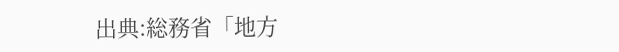出典:総務省「地方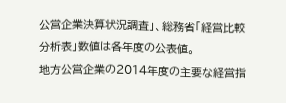公営企業決算状況調査」、総務省「経営比較分析表」数値は各年度の公表値。
地方公営企業の2014年度の主要な経営指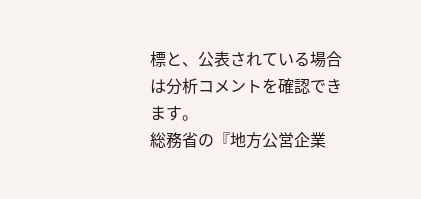標と、公表されている場合は分析コメントを確認できます。
総務省の『地方公営企業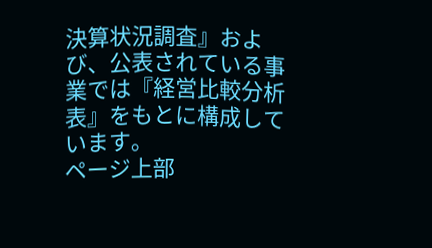決算状況調査』および、公表されている事業では『経営比較分析表』をもとに構成しています。
ページ上部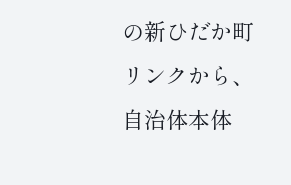の新ひだか町リンクから、自治体本体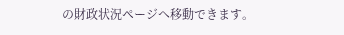の財政状況ページへ移動できます。